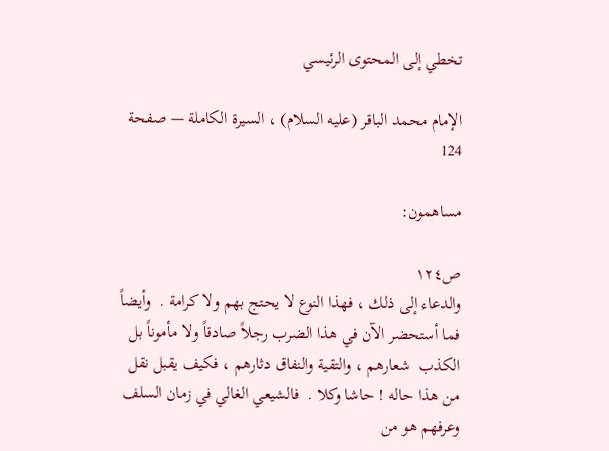تخطي إلى المحتوى الرئيسي

الإمام محمد الباقر (عليه السلام) ، السيرة الكاملة — صفحة 124

مساهمون:

ص١٢٤
والدعاء إلى ذلك ، فهذا النوع لا يحتج بهم ولا كرامة .  وأيضاً فما أستحضر الآن في هذا الضرب رجلاً صادقاً ولا مأموناً بل الكذب  شعارهم ، والتقية والنفاق دثارهم ، فكيف يقبل نقل من هذا حاله ! حاشا وكلا .  فالشيعي الغالي في زمان السلف وعرفهم هو من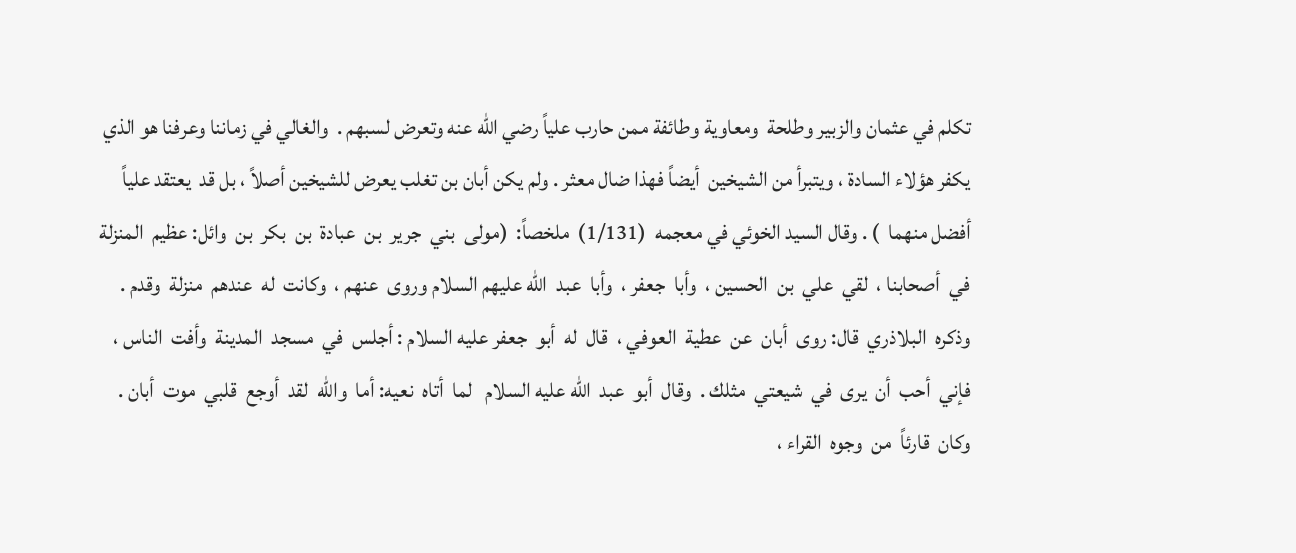تكلم في عثمان والزبير وطلحة  ومعاوية وطائفة ممن حارب علياً رضي الله عنه وتعرض لسبهم .  والغالي في زماننا وعرفنا هو الذي يكفر هؤلاء السادة ، ويتبرأ من الشيخين  أيضاً فهذا ضال معثر . ولم يكن أبان بن تغلب يعرض للشيخين أصلاً ، بل قد  يعتقد علياً أفضل منهما  ) . وقال السيد الخوئي في معجمه  (1/131)  ملخصاً:  (مولى  بني  جرير  بن  عبادة  بن  بكر  بن  وائل: عظيم  المنزلة  في  أصحابنا ،  لقي  علي  بن  الحسين ،  وأبا  جعفر ،  وأبا  عبد  الله عليهم السلام وروى  عنهم ،  وكانت  له  عندهم  منزلة  وقدم .  وذكره  البلاذري  قال: روى  أبان  عن  عطية  العوفي ،  قال  له  أبو  جعفر عليه السلام : أجلس  في  مسجد  المدينة  وأفت  الناس ،  فإني  أحب  أن  يرى  في  شيعتي  مثلك .  وقال  أبو  عبد  الله عليه السلام   لما  أتاه  نعيه: أما  والله  لقد  أوجع  قلبي  موت  أبان .  وكان  قارئاً  من  وجوه  القراء ،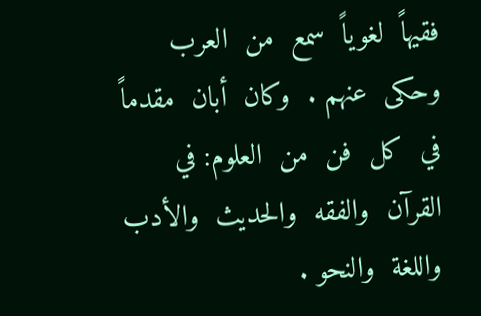فقيهاً  لغوياً  سمع  من  العرب  وحكى  عنهم .  وكان  أبان  مقدماً  في  كل  فن  من  العلوم: في  القرآن  والفقه  والحديث  والأدب  واللغة  والنحو .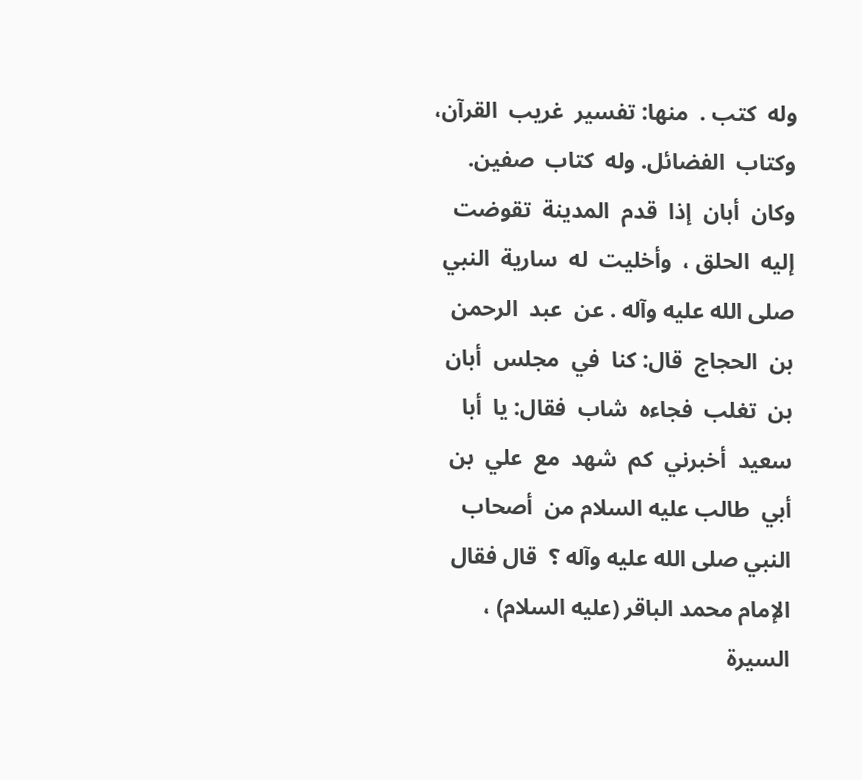وله  كتب .  منها: تفسير  غريب  القرآن،  وكتاب  الفضائل. وله  كتاب  صفين.  وكان  أبان  إذا  قدم  المدينة  تقوضت  إليه  الحلق ،  وأخليت  له  سارية  النبي صلى الله عليه وآله . عن  عبد  الرحمن  بن  الحجاج  قال: كنا  في  مجلس  أبان  بن  تغلب  فجاءه  شاب  فقال: يا  أبا  سعيد  أخبرني  كم  شهد  مع  علي  بن  أبي  طالب عليه السلام من  أصحاب  النبي صلى الله عليه وآله ؟  قال فقال
الإمام محمد الباقر (عليه السلام) ، السيرة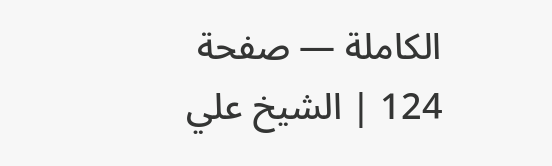الكاملة — صفحة 124 | الشيخ علي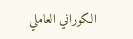الكوراني العاملي